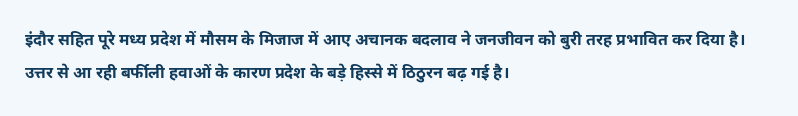इंदौर सहित पूरे मध्य प्रदेश में मौसम के मिजाज में आए अचानक बदलाव ने जनजीवन को बुरी तरह प्रभावित कर दिया है। उत्तर से आ रही बर्फीली हवाओं के कारण प्रदेश के बड़े हिस्से में ठिठुरन बढ़ गई है।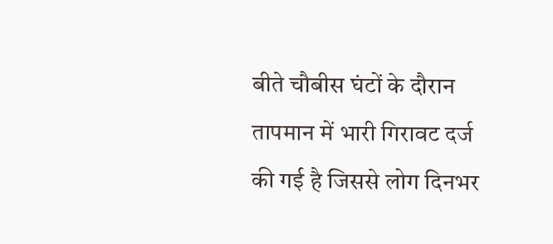बीते चौबीस घंटों के दौरान तापमान में भारी गिरावट दर्ज की गई है जिससे लोग दिनभर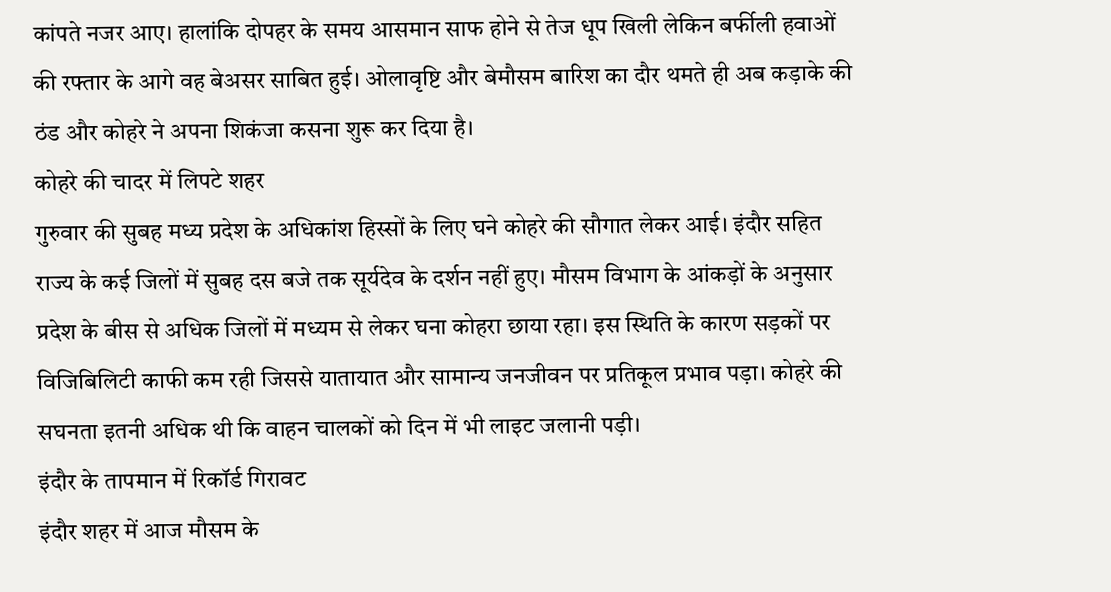कांपते नजर आए। हालांकि दोपहर के समय आसमान साफ होने से तेज धूप खिली लेकिन बर्फीली हवाओं की रफ्तार के आगे वह बेअसर साबित हुई। ओलावृष्टि और बेमौसम बारिश का दौर थमते ही अब कड़ाके की ठंड और कोहरे ने अपना शिकंजा कसना शुरू कर दिया है।
कोहरे की चादर में लिपटे शहर
गुरुवार की सुबह मध्य प्रदेश के अधिकांश हिस्सों के लिए घने कोहरे की सौगात लेकर आई। इंदौर सहित राज्य के कई जिलों में सुबह दस बजे तक सूर्यदेव के दर्शन नहीं हुए। मौसम विभाग के आंकड़ों के अनुसार प्रदेश के बीस से अधिक जिलों में मध्यम से लेकर घना कोहरा छाया रहा। इस स्थिति के कारण सड़कों पर विजिबिलिटी काफी कम रही जिससे यातायात और सामान्य जनजीवन पर प्रतिकूल प्रभाव पड़ा। कोहरे की सघनता इतनी अधिक थी कि वाहन चालकों को दिन में भी लाइट जलानी पड़ी।
इंदौर के तापमान में रिकॉर्ड गिरावट
इंदौर शहर में आज मौसम के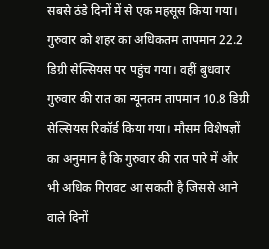सबसे ठंडे दिनों में से एक महसूस किया गया। गुरुवार को शहर का अधिकतम तापमान 22.2 डिग्री सेल्सियस पर पहुंच गया। वहीं बुधवार गुरुवार की रात का न्यूनतम तापमान 10.8 डिग्री सेल्सियस रिकॉर्ड किया गया। मौसम विशेषज्ञों का अनुमान है कि गुरुवार की रात पारे में और भी अधिक गिरावट आ सकती है जिससे आने वाले दिनों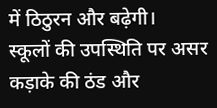में ठिठुरन और बढ़ेगी।
स्कूलों की उपस्थिति पर असर
कड़ाके की ठंड और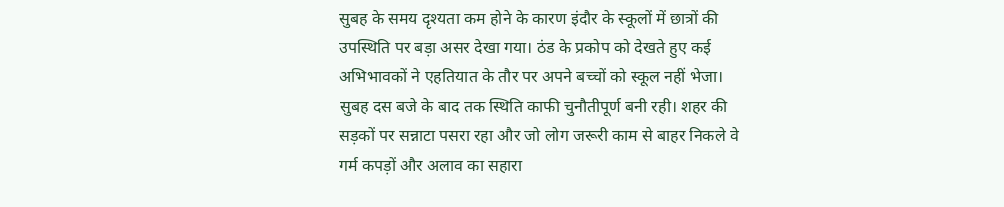सुबह के समय दृश्यता कम होने के कारण इंदौर के स्कूलों में छात्रों की उपस्थिति पर बड़ा असर देखा गया। ठंड के प्रकोप को देखते हुए कई अभिभावकों ने एहतियात के तौर पर अपने बच्चों को स्कूल नहीं भेजा। सुबह दस बजे के बाद तक स्थिति काफी चुनौतीपूर्ण बनी रही। शहर की सड़कों पर सन्नाटा पसरा रहा और जो लोग जरूरी काम से बाहर निकले वे गर्म कपड़ों और अलाव का सहारा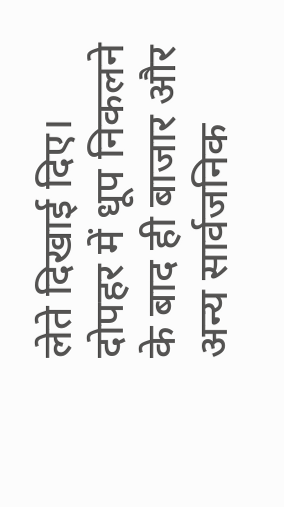लेते दिखाई दिए। दोपहर में धूप निकलने के बाद ही बाजार और अन्य सार्वजनिक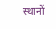स्थानों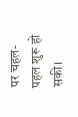पर चहल-पहल शुरू हो सकी।